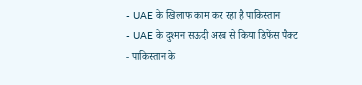- UAE के खिलाफ काम कर रहा है पाकिस्तान
- UAE के दुश्मन सऊदी अरब से किया डिफेंस पैक्ट
- पाकिस्तान के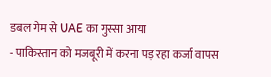डबल गेम से UAE का गुस्सा आया
- पाकिस्तान को मजबूरी में करना पड़ रहा कर्जा वापस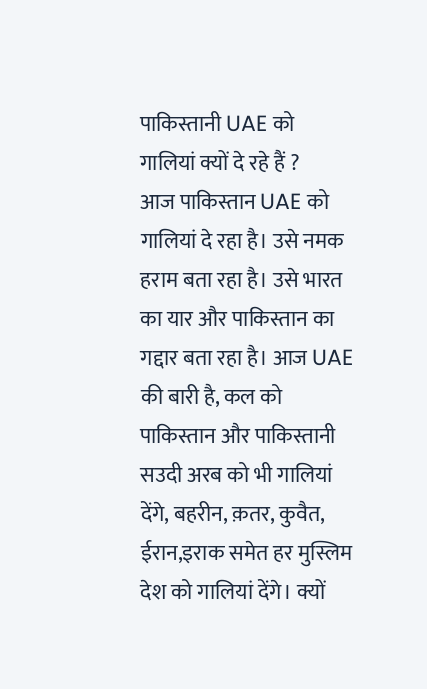पाकिस्तानी UAE को गालियां क्यों दे रहे हैं ?
आज पाकिस्तान UAE को गालियां दे रहा है। उसे नमक हराम बता रहा है। उसे भारत का यार और पाकिस्तान का गद्दार बता रहा है। आज UAE की बारी है, कल को पाकिस्तान और पाकिस्तानी सउदी अरब को भी गालियां देंगे, बहरीन, क़तर, कुवैत, ईरान,इराक समेत हर मुस्लिम देश को गालियां देंगे। क्यों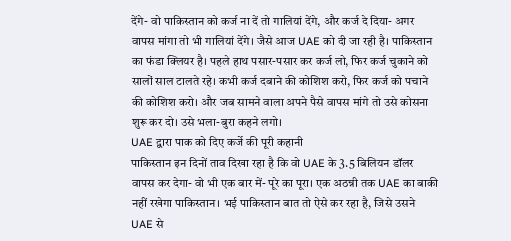देंगे- वो पाकिस्तान को कर्ज ना दें तो गालियां देंगे, और कर्ज दे दिया- अगर वापस मांगा तो भी गालियां देंगे। जैसे आज UAE को दी जा रही है। पाकिस्तान का फंडा क्लियर है। पहले हाथ पसार-पसार कर कर्ज लो, फिर कर्ज चुकाने को सालों साल टालते रहे। कभी कर्ज दबाने की कोशिश करो, फिर कर्ज को पचाने की कोशिश करो। और जब सामने वाला अपने पैसे वापस मांगे तो उसे कोसना शुरू कर दो। उसे भला-बुरा कहने लगो।
UAE द्वारा पाक को दिए कर्जे की पूरी कहानी
पाकिस्तान इन दिनों ताव दिखा रहा है कि वो UAE के 3.5 बिलियन डॉलर वापस कर देगा- वो भी एक बार में- पूरे का पूरा। एक अठन्नी तक UAE का बाकी नहीं रखेगा पाकिस्तान। भई पाकिस्तान बात तो ऐसे कर रहा है, जिसे उसने UAE से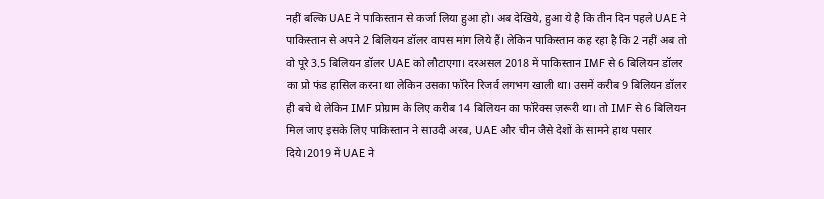नहीं बल्कि UAE ने पाकिस्तान से कर्जा लिया हुआ हो। अब देखिये, हुआ ये है कि तीन दिन पहले UAE ने पाकिस्तान से अपने 2 बिलियन डॉलर वापस मांग लिये हैं। लेकिन पाकिस्तान कह रहा है कि 2 नहीं अब तो वो पूरे 3.5 बिलियन डॉलर UAE को लौटाएगा। दरअसल 2018 में पाकिस्तान IMF से 6 बिलियन डॉलर का प्रो फंड हासिल करना था लेकिन उसका फॉरेन रिजर्व लगभग खाली था। उसमें करीब 9 बिलियन डॉलर ही बचे थे लेकिन IMF प्रोग्राम के लिए करीब 14 बिलियन का फॉरेक्स ज़रूरी था। तो IMF से 6 बिलियन मिल जाए इसके लिए पाकिस्तान ने साउदी अरब, UAE और चीन जैसे देशों के सामने हाथ पसार दिये।2019 में UAE ने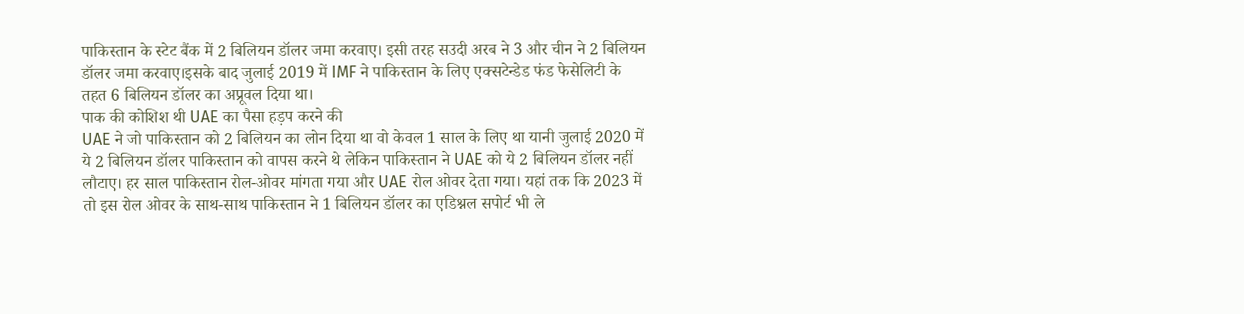पाकिस्तान के स्टेट बैंक में 2 बिलियन डॉलर जमा करवाए। इसी तरह सउदी अरब ने 3 और चीन ने 2 बिलियन डॉलर जमा करवाए।इसके बाद जुलाई 2019 में IMF ने पाकिस्तान के लिए एक्सटेन्डेड फंड फेसेलिटी के तहत 6 बिलियन डॉलर का अप्रूवल दिया था।
पाक की कोशिश थी UAE का पैसा हड़प करने की
UAE ने जो पाकिस्तान को 2 बिलियन का लोन दिया था वो केवल 1 साल के लिए था यानी जुलाई 2020 में ये 2 बिलियन डॉलर पाकिस्तान को वापस करने थे लेकिन पाकिस्तान ने UAE को ये 2 बिलियन डॉलर नहीं लौटाए। हर साल पाकिस्तान रोल-ओवर मांगता गया और UAE रोल ओवर देता गया। यहां तक कि 2023 में तो इस रोल ओवर के साथ-साथ पाकिस्तान ने 1 बिलियन डॉलर का एडिश्नल सपोर्ट भी ले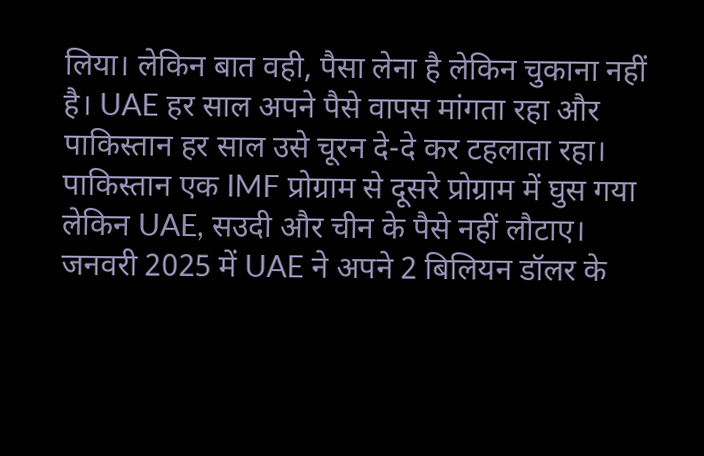लिया। लेकिन बात वही, पैसा लेना है लेकिन चुकाना नहीं है। UAE हर साल अपने पैसे वापस मांगता रहा और पाकिस्तान हर साल उसे चूरन दे-दे कर टहलाता रहा। पाकिस्तान एक IMF प्रोग्राम से दूसरे प्रोग्राम में घुस गया लेकिन UAE, सउदी और चीन के पैसे नहीं लौटाए। जनवरी 2025 में UAE ने अपने 2 बिलियन डॉलर के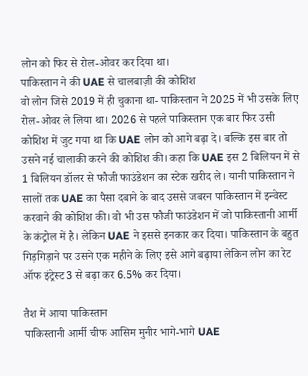लोन को फिर से रोल-ओवर कर दिया था।
पाकिस्तान ने की UAE से चालबाज़ी की कोशिश
वो लोन जिसे 2019 में ही चुकाना था- पाकिस्तान ने 2025 में भी उसके लिए रोल-ओवर ले लिया था। 2026 से पहले पाकिस्तान एक बार फिर उसी कोशिश में जुट गया था कि UAE लोन को आगे बढ़ा दे। बल्कि इस बार तो उसने नई चालाकी करने की कोशिश की। कहा कि UAE इस 2 बिलियन में से 1 बिलियन डॉलर से फौजी फाउंडेशन का स्टेक खरीद ले। यानी पाकिस्तान ने सालों तक UAE का पैसा दबाने के बाद उससे जबरन पाकिस्तान में इन्वेस्ट करवाने की कोशिश की। वो भी उस फौजी फाउंडेशन में जो पाकिस्तानी आर्मी के कंट्रोल में है। लेकिन UAE ने इससे इनकार कर दिया। पाकिस्तान के बहुत गिड़गिड़ाने पर उसने एक महीने के लिए इसे आगे बढ़ाया लेकिन लोन का रेट ऑफ इंट्रेस्ट 3 से बढ़ा कर 6.5% कर दिया।

तैश में आया पाकिस्तान
पाकिस्तानी आर्मी चीफ आसिम मुनीर भागे-भागे UAE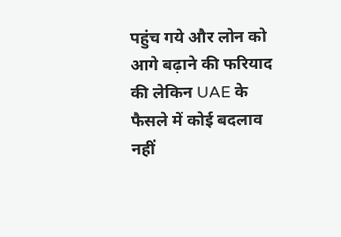पहुंच गये और लोन को आगे बढ़ाने की फरियाद की लेकिन UAE के फैसले में कोई बदलाव नहीं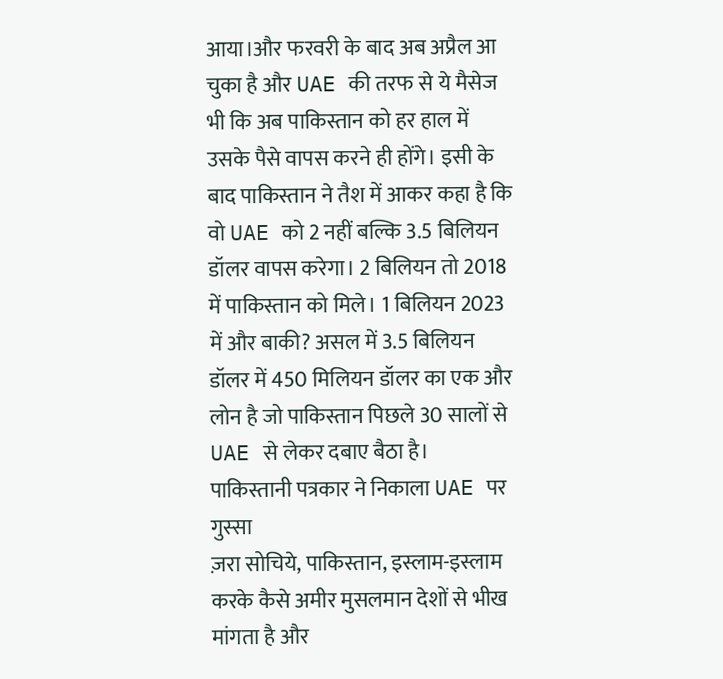आया।और फरवरी के बाद अब अप्रैल आ चुका है और UAE की तरफ से ये मैसेज भी कि अब पाकिस्तान को हर हाल में उसके पैसे वापस करने ही होंगे। इसी के बाद पाकिस्तान ने तैश में आकर कहा है कि वो UAE को 2 नहीं बल्कि 3.5 बिलियन डॉलर वापस करेगा। 2 बिलियन तो 2018 में पाकिस्तान को मिले। 1 बिलियन 2023 में और बाकी? असल में 3.5 बिलियन डॉलर में 450 मिलियन डॉलर का एक और लोन है जो पाकिस्तान पिछले 30 सालों से UAE से लेकर दबाए बैठा है।
पाकिस्तानी पत्रकार ने निकाला UAE पर गुस्सा
ज़रा सोचिये, पाकिस्तान, इस्लाम-इस्लाम करके कैसे अमीर मुसलमान देशों से भीख मांगता है और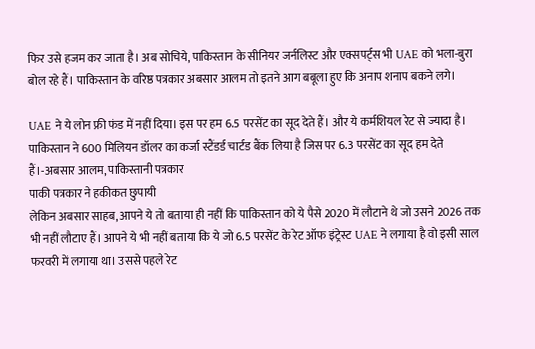फिर उसे हजम कर जाता है। अब सोचिये, पाकिस्तान के सीनियर जर्नलिस्ट और एक्सपर्ट्स भी UAE को भला-बुरा बोल रहे हैं। पाकिस्तान के वरिष्ठ पत्रकार अबसार आलम तो इतने आग बबूला हुए कि अनाप शनाप बकने लगे।

UAE ने ये लोन फ्री फंड में नहीं दिया। इस पर हम 6.5 परसेंट का सूद देते हैं। और ये कर्मशियल रेट से ज्यादा है। पाकिस्तान ने 600 मिलियन डॉलर का कर्जा स्टैंडर्ड चार्टड बैंक लिया है जिस पर 6.3 परसेंट का सूद हम देते हैं।-अबसार आलम, पाकिस्तानी पत्रकार
पाकी पत्रकार ने हकीकत छुपायी
लेकिन अबसार साहब, आपने ये तो बताया ही नहीं कि पाकिस्तान को ये पैसे 2020 में लौटाने थे जो उसने 2026 तक भी नहीं लौटाए हैं। आपने ये भी नहीं बताया कि ये जो 6.5 परसेंट के रेट ऑफ इंट्रेस्ट UAE ने लगाया है वो इसी साल फरवरी में लगाया था। उससे पहले रेट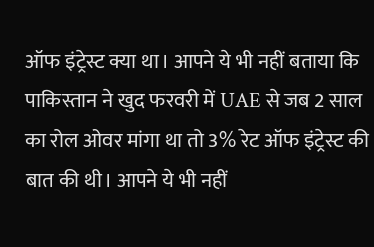ऑफ इंट्रेस्ट क्या था। आपने ये भी नहीं बताया कि पाकिस्तान ने खुद फरवरी में UAE से जब 2 साल का रोल ओवर मांगा था तो 3% रेट ऑफ इंट्रेस्ट की बात की थी। आपने ये भी नहीं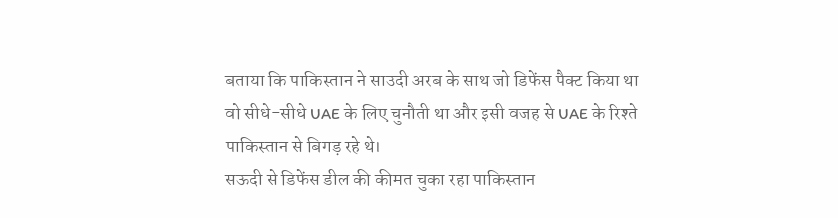बताया कि पाकिस्तान ने साउदी अरब के साथ जो डिफेंस पैक्ट किया था वो सीधे-सीधे UAE के लिए चुनौती था और इसी वजह से UAE के रिश्ते पाकिस्तान से बिगड़ रहे थे।
सऊदी से डिफेंस डील की कीमत चुका रहा पाकिस्तान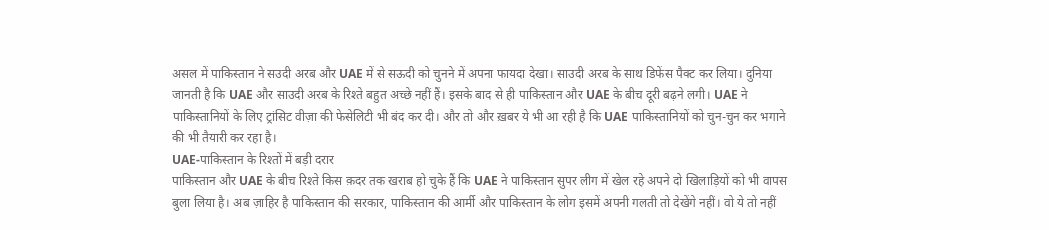असल में पाकिस्तान ने सउदी अरब और UAE में से सऊदी को चुनने में अपना फायदा देखा। साउदी अरब के साथ डिफेंस पैक्ट कर लिया। दुनिया जानती है कि UAE और साउदी अरब के रिश्ते बहुत अच्छे नहीं हैं। इसके बाद से ही पाकिस्तान और UAE के बीच दूरी बढ़ने लगी। UAE ने पाकिस्तानियों के लिए ट्रांसिट वीज़ा की फेसेलिटी भी बंद कर दी। और तो और ख़बर ये भी आ रही है कि UAE पाकिस्तानियों को चुन-चुन कर भगाने की भी तैयारी कर रहा है।
UAE-पाकिस्तान के रिश्तों में बड़ी दरार
पाकिस्तान और UAE के बीच रिश्ते किस क़दर तक खराब हो चुके हैं कि UAE ने पाकिस्तान सुपर लीग में खेल रहे अपने दो खिलाड़ियों को भी वापस बुला लिया है। अब ज़ाहिर है पाकिस्तान की सरकार, पाकिस्तान की आर्मी और पाकिस्तान के लोग इसमें अपनी गलती तो देखेंगे नहीं। वो ये तो नहीं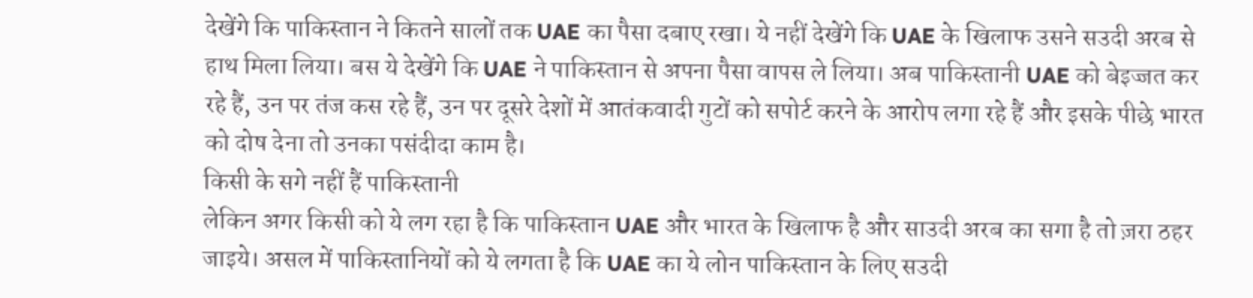देखेंगे कि पाकिस्तान ने कितने सालों तक UAE का पैसा दबाए रखा। ये नहीं देखेंगे कि UAE के खिलाफ उसने सउदी अरब से हाथ मिला लिया। बस ये देखेंगे कि UAE ने पाकिस्तान से अपना पैसा वापस ले लिया। अब पाकिस्तानी UAE को बेइज्जत कर रहे हैं, उन पर तंज कस रहे हैं, उन पर दूसरे देशों में आतंकवादी गुटों को सपोर्ट करने के आरोप लगा रहे हैं और इसके पीछे भारत को दोष देना तो उनका पसंदीदा काम है।
किसी के सगे नहीं हैं पाकिस्तानी
लेकिन अगर किसी को ये लग रहा है कि पाकिस्तान UAE और भारत के खिलाफ है और साउदी अरब का सगा है तो ज़रा ठहर जाइये। असल में पाकिस्तानियों को ये लगता है कि UAE का ये लोन पाकिस्तान के लिए सउदी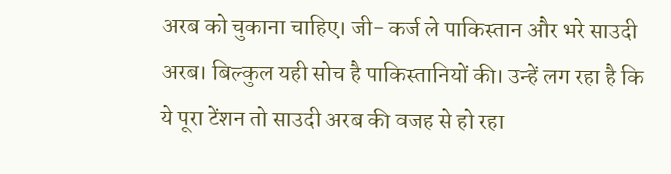अरब को चुकाना चाहिए। जी- कर्ज ले पाकिस्तान और भरे साउदी अरब। बिल्कुल यही सोच है पाकिस्तानियों की। उन्हें लग रहा है कि ये पूरा टेंशन तो साउदी अरब की वजह से हो रहा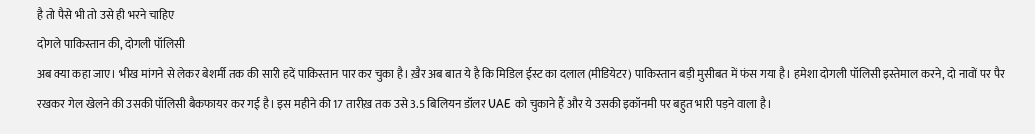है तो पैसे भी तो उसे ही भरने चाहिए
दोगले पाकिस्तान की, दोगली पॉलिसी
अब क्या कहा जाए। भीख मांगने से लेकर बेशर्मी तक की सारी हदें पाकिस्तान पार कर चुका है। ख़ैर अब बात ये है कि मिडिल ईस्ट का दलाल (मीडियेटर) पाकिस्तान बड़ी मुसीबत में फंस गया है। हमेशा दोगली पॉलिसी इस्तेमाल करने, दो नावों पर पैर रखकर गेल खेलने की उसकी पॉलिसी बैकफायर कर गई है। इस महीने की 17 तारीख़ तक उसे 3.5 बिलियन डॉलर UAE को चुकाने हैं और ये उसकी इकॉनमी पर बहुत भारी पड़ने वाला है।